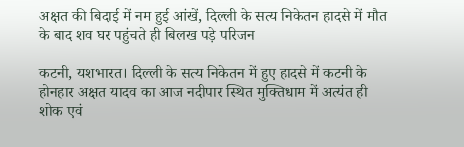अक्षत की बिदाई में नम हुई आंखें, दिल्ली के सत्य निकेतन हादसे में मौत के बाद शव घर पहुंचते ही बिलख पड़े परिजन

कटनी, यशभारत। दिल्ली के सत्य निकेतन में हुए हादसे में कटनी के होनहार अक्षत यादव का आज नदीपार स्थित मुक्तिधाम में अत्यंत ही शोक एवं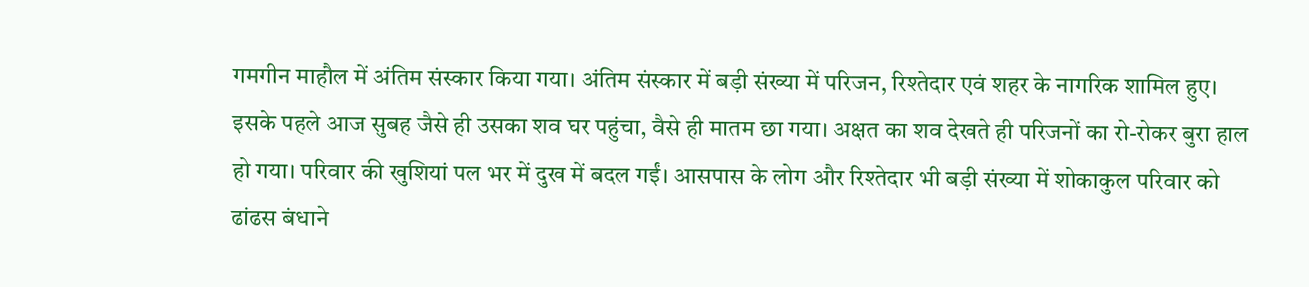गमगीन माहौल में अंतिम संस्कार किया गया। अंतिम संस्कार में बड़ी संख्या में परिजन, रिश्तेदार एवं शहर के नागरिक शामिल हुए। इसके पहले आज सुबह जैसे ही उसका शव घर पहुंचा, वैसे ही मातम छा गया। अक्षत का शव देखते ही परिजनों का रो-रोकर बुरा हाल हो गया। परिवार की खुशियां पल भर में दुख में बदल गईं। आसपास के लोग और रिश्तेदार भी बड़ी संख्या में शोकाकुल परिवार को ढांढस बंधाने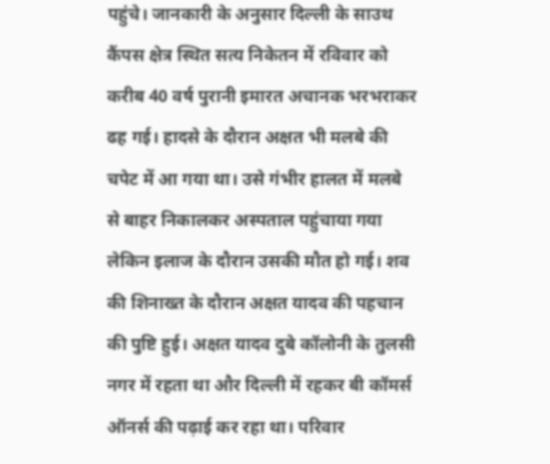पहुंचे। जानकारी के अनुसार दिल्ली के साउथ कैंपस क्षेत्र स्थित सत्य निकेतन में रविवार को करीब 40 वर्ष पुरानी इमारत अचानक भरभराकर ढह गई। हादसे के दौरान अक्षत भी मलबे की चपेट में आ गया था। उसे गंभीर हालत में मलबे से बाहर निकालकर अस्पताल पहुंचाया गया लेकिन इलाज के दौरान उसकी मौत हो गई। शव की शिनाख्त के दौरान अक्षत यादव की पहचान की पुष्टि हुई। अक्षत यादव दुबे कॉलोनी के तुलसी नगर में रहता था और दिल्ली में रहकर बी कॉमर्स ऑनर्स की पढ़ाई कर रहा था। परिवार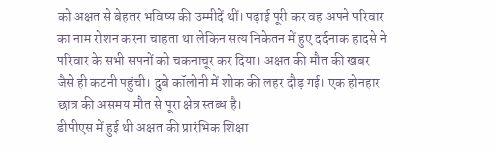को अक्षत से बेहतर भविष्य की उम्मीदें थीं। पढ़ाई पूरी कर वह अपने परिवार का नाम रोशन करना चाहता था लेकिन सत्य निकेतन में हुए दर्दनाक हादसे ने परिवार के सभी सपनों को चकनाचूर कर दिया। अक्षत की मौत की खबर जैसे ही कटनी पहुंची। दुबे कॉलोनी में शोक की लहर दौड़ गई। एक होनहार छात्र की असमय मौत से पूरा क्षेत्र स्तब्ध है।
डीपीएस में हुई थी अक्षत की प्रारंभिक शिक्षा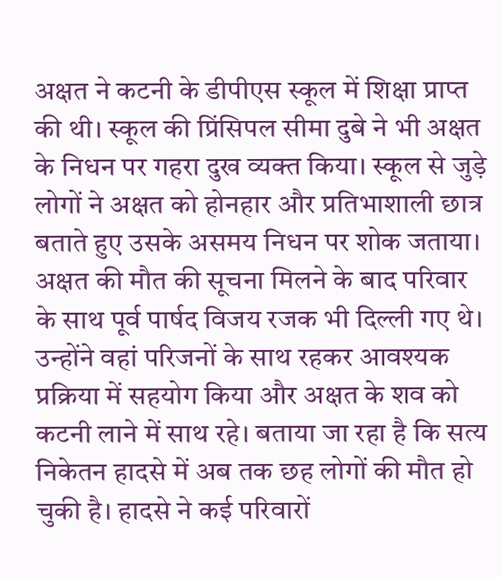अक्षत ने कटनी के डीपीएस स्कूल में शिक्षा प्राप्त की थी। स्कूल की प्रिंसिपल सीमा दुबे ने भी अक्षत के निधन पर गहरा दुख व्यक्त किया। स्कूल से जुड़े लोगों ने अक्षत को होनहार और प्रतिभाशाली छात्र बताते हुए उसके असमय निधन पर शोक जताया। अक्षत की मौत की सूचना मिलने के बाद परिवार के साथ पूर्व पार्षद विजय रजक भी दिल्ली गए थे। उन्होंने वहां परिजनों के साथ रहकर आवश्यक प्रक्रिया में सहयोग किया और अक्षत के शव को कटनी लाने में साथ रहे। बताया जा रहा है कि सत्य निकेतन हादसे में अब तक छह लोगों की मौत हो चुकी है। हादसे ने कई परिवारों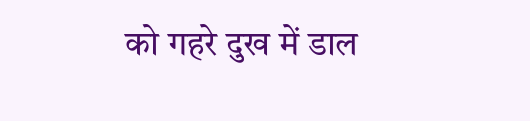को गहरे दुख में डाल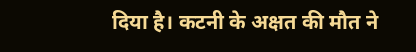दिया है। कटनी के अक्षत की मौत ने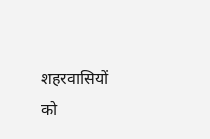शहरवासियों को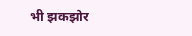भी झकझोर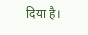दिया है।